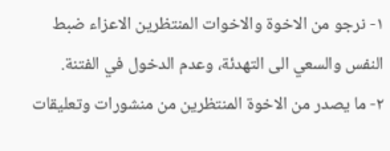١- نرجو من الاخوة والاخوات المنتظرين الاعزاء ضبط النفس والسعي الى التهدئة، وعدم الدخول في الفتنة.
٢- ما يصدر من الاخوة المنتظرين من منشورات وتعليقات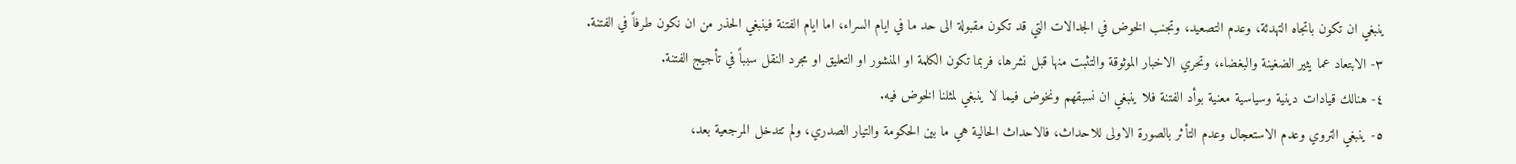ينبغي ان تكون باتجاه التهدئة، وعدم التصعيد، وتجنب الخوض في الجدالات التي قد تكون مقبولة الى حد ما في ايام السراء، اما ايام الفتنة فينبغي الحذر من ان نكون طرفاً في الفتنة.
٣- الابتعاد عما يثير الضغينة والبغضاء، وتحري الاخبار الموثوقة والتثبت منها قبل نشرها، فربما تكون الكلمة او المنشور او التعليق او مجرد النقل سبباً في تأجيج الفتنة.
٤- هنالك قيادات دينية وسياسية معنية بوأد الفتنة فلا ينبغي ان نسبقهم ونخوض فيما لا ينبغي لمثلنا الخوض فيه.
٥- ينبغي التروي وعدم الاستعجال وعدم التأثر بالصورة الاولى للاحداث، فالاحداث الحالية هي ما بين الحكومة والتيار الصدري، ولم تتدخل المرجعية بعد،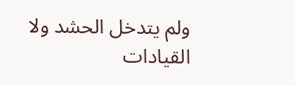ولم يتدخل الحشد ولا القيادات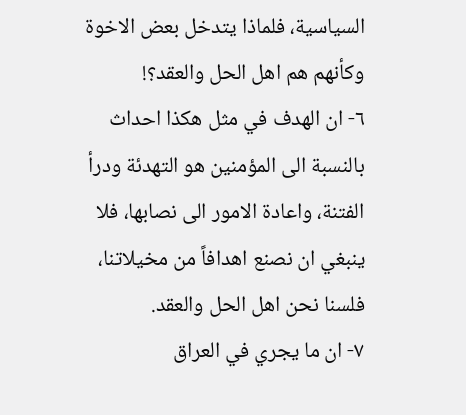السياسية، فلماذا يتدخل بعض الاخوة وكأنهم هم اهل الحل والعقد؟!
٦- ان الهدف في مثل هكذا احداث بالنسبة الى المؤمنين هو التهدئة ودرأ الفتنة، واعادة الامور الى نصابها، فلا ينبغي ان نصنع اهدافاً من مخيلاتنا، فلسنا نحن اهل الحل والعقد.
٧- ان ما يجري في العراق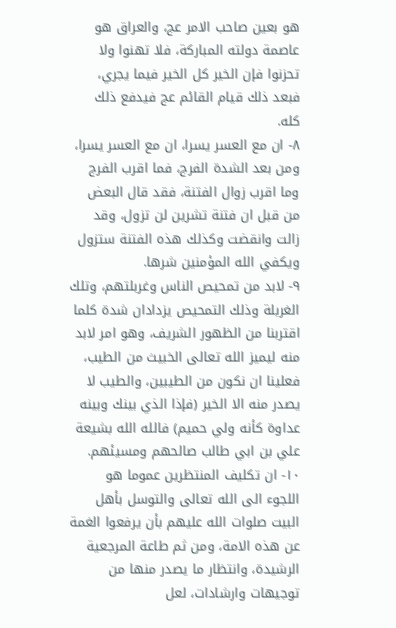هو بعين صاحب الامر عج، والعراق هو عاصمة دولته المباركة، فلا تهنوا ولا تحزنوا فإن الخير كل الخير فيما يجري، فبعد ذلك قيام القائم عج فيدفع ذلك كله.
٨- ان مع العسر يسرا، ان مع العسر يسرا، ومن بعد الشدة الفرج، فما اقرب الفرج وما اقرب زوال الفتنة، فقد قال البعض من قبل ان فتنة تشرين لن تزول، وقد زالت وانقضت وكذلك هذه الفتنة ستزول ويكفي الله المؤمنين شرها.
٩- لابد من تمحيص الناس وغربلتهم، وتلك الغربلة وذلك التمحيص يزدادان شدة كلما اقتربنا من الظهور الشريف، وهو امر لابد منه ليميز الله تعالى الخبيث من الطيب، فعلينا ان نكون من الطيبين، والطيب لا يصدر منه الا الخير (فإذا الذي بينك وبينه عداوة كأنه ولي حميم) فالله الله بشيعة علي بن ابي طالب صالحهم ومسيئهم.
١٠- ان تكليف المنتظرين عموما هو اللجوء الى الله تعالى والتوسل بأهل البيت صلوات الله عليهم بأن يرفعوا الغمة عن هذه الامة، ومن ثم طاعة المرجعية الرشيدة، وانتظار ما يصدر منها من توجيهات وارشادات، لعل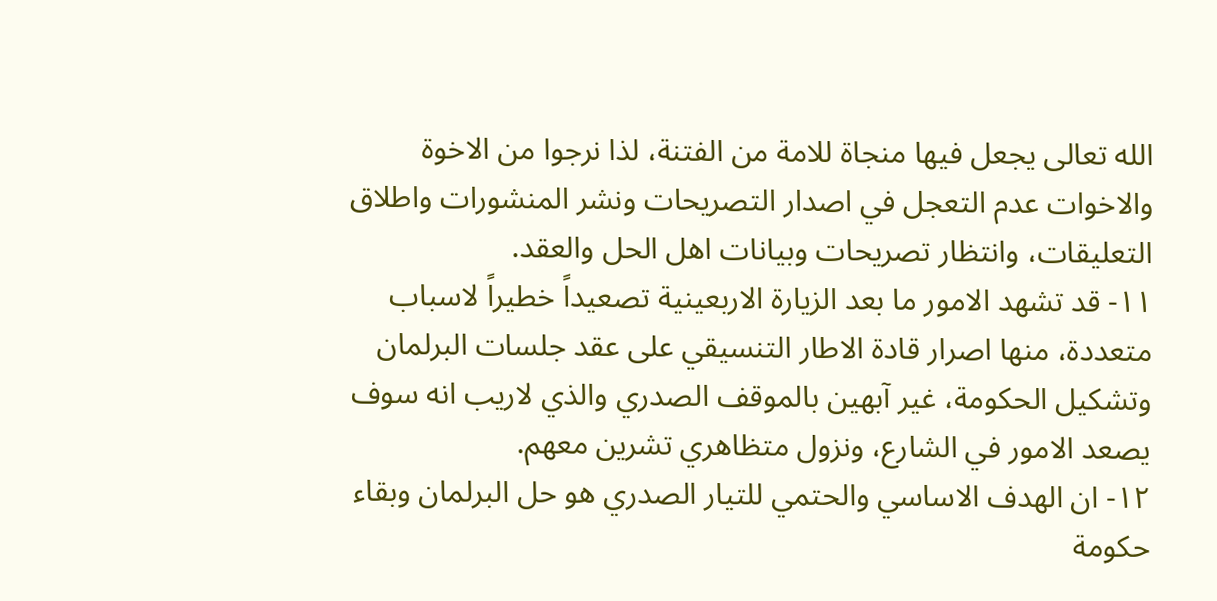الله تعالى يجعل فيها منجاة للامة من الفتنة، لذا نرجوا من الاخوة والاخوات عدم التعجل في اصدار التصريحات ونشر المنشورات واطلاق التعليقات، وانتظار تصريحات وبيانات اهل الحل والعقد.
١١- قد تشهد الامور ما بعد الزيارة الاربعينية تصعيداً خطيراً لاسباب متعددة، منها اصرار قادة الاطار التنسيقي على عقد جلسات البرلمان وتشكيل الحكومة، غير آبهين بالموقف الصدري والذي لاريب انه سوف يصعد الامور في الشارع، ونزول متظاهري تشرين معهم.
١٢- ان الهدف الاساسي والحتمي للتيار الصدري هو حل البرلمان وبقاء حكومة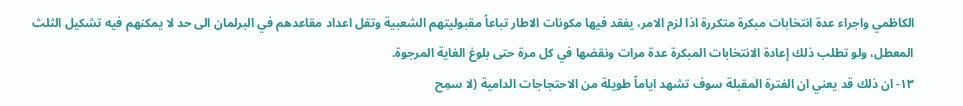الكاظمي واجراء عدة انتخابات مبكرة متكررة اذا لزم الامر، يفقد فيها مكونات الاطار تباعاً مقبوليتهم الشعبية وتقل اعداد مقاعدهم في البرلمان الى حد لا يمكنهم فيه تشكيل الثلث المعطل، ولو تطلب ذلك إعادة الانتخابات المبكرة عدة مرات ونقضها في كل مرة حتى بلوغ الغاية المرجوة.
١٣- ان ذلك قد يعني ان الفترة المقبلة سوف تشهد اياماً طويلة من الاحتجاجات الدامية (لا سمِح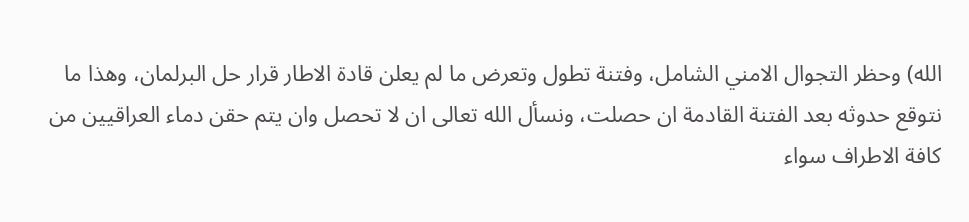الله) وحظر التجوال الامني الشامل، وفتنة تطول وتعرض ما لم يعلن قادة الاطار قرار حل البرلمان، وهذا ما نتوقع حدوثه بعد الفتنة القادمة ان حصلت، ونسأل الله تعالى ان لا تحصل وان يتم حقن دماء العراقيين من كافة الاطراف سواء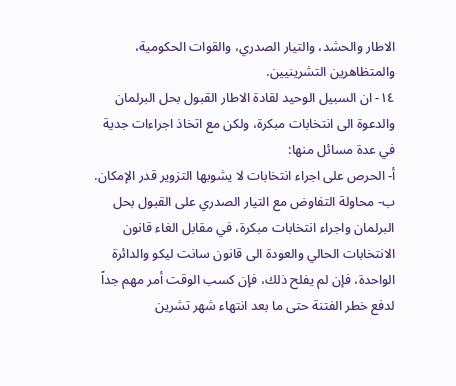الاطار والحشد، والتيار الصدري، والقوات الحكومية، والمتظاهرين التشرينيين.
١٤- ان السبيل الوحيد لقادة الاطار القبول بحل البرلمان والدعوة الى انتخابات مبكرة، ولكن مع اتخاذ اجراءات جدية في عدة مسائل منها:
أ- الحرص على اجراء انتخابات لا يشوبها التزوير قدر الإمكان.
ب- محاولة التفاوض مع التيار الصدري على القبول بحل البرلمان واجراء انتخابات مبكرة، في مقابل الغاء قانون الانتخابات الحالي والعودة الى قانون سانت ليكو والدائرة الواحدة، فإن لم يفلح ذلك، فإن كسب الوقت أمر مهم جداً لدفع خطر الفتنة حتى ما بعد انتهاء شهر تشرين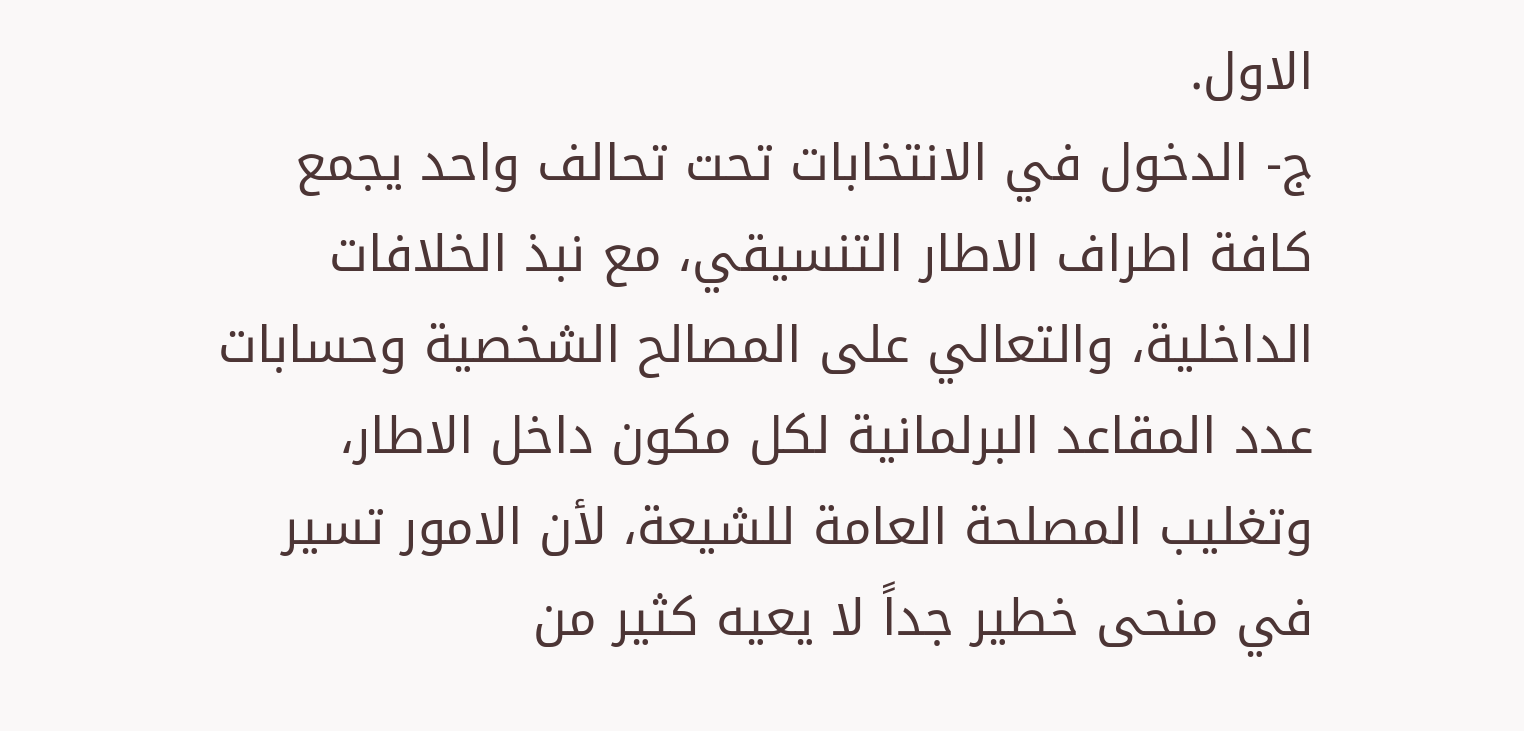الاول.
ج- الدخول في الانتخابات تحت تحالف واحد يجمع كافة اطراف الاطار التنسيقي، مع نبذ الخلافات الداخلية، والتعالي على المصالح الشخصية وحسابات عدد المقاعد البرلمانية لكل مكون داخل الاطار، وتغليب المصلحة العامة للشيعة، لأن الامور تسير في منحى خطير جداً لا يعيه كثير من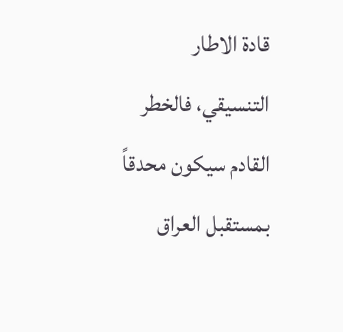قادة الاطار التنسيقي، فالخطر القادم سيكون محدقاً بمستقبل العراق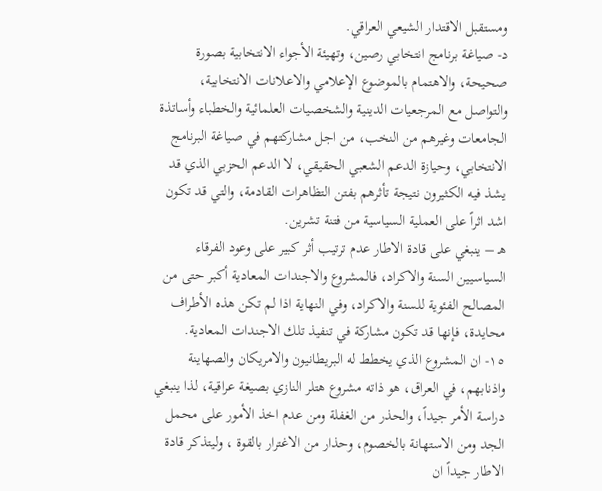ومستقبل الاقتدار الشيعي العراقي.
د- صياغة برنامج انتخابي رصين، وتهيئة الأجواء الانتخابية بصورة صحيحة، والاهتمام بالموضوع الإعلامي والاعلانات الانتخابية، والتواصل مع المرجعيات الدينية والشخصيات العلمائية والخطباء وأساتذة الجامعات وغيرهم من النخب، من اجل مشاركتهم في صياغة البرنامج الانتخابي، وحيازة الدعم الشعبي الحقيقي، لا الدعم الحزبي الذي قد يشذ فيه الكثيرون نتيجة تأثرهم بفتن التظاهرات القادمة، والتي قد تكون اشد اثراً على العملية السياسية من فتنة تشرين.
هـ – ينبغي على قادة الاطار عدم ترتيب أثر كبير على وعود الفرقاء السياسيين السنة والاكراد، فالمشروع والاجندات المعادية أكبر حتى من المصالح الفئوية للسنة والاكراد، وفي النهاية اذا لم تكن هذه الأطراف محايدة، فإنها قد تكون مشاركة في تنفيذ تلك الاجندات المعادية.
١٥- ان المشروع الذي يخطط له البريطانيون والامريكان والصهاينة واذنابهم، في العراق، هو ذاته مشروع هتلر النازي بصيغة عراقية، لذا ينبغي دراسة الأمر جيداً، والحذر من الغفلة ومن عدم اخذ الأمور على محمل الجد ومن الاستهانة بالخصوم، وحذار من الاغترار بالقوة ، وليتذكر قادة الاطار جيداً ان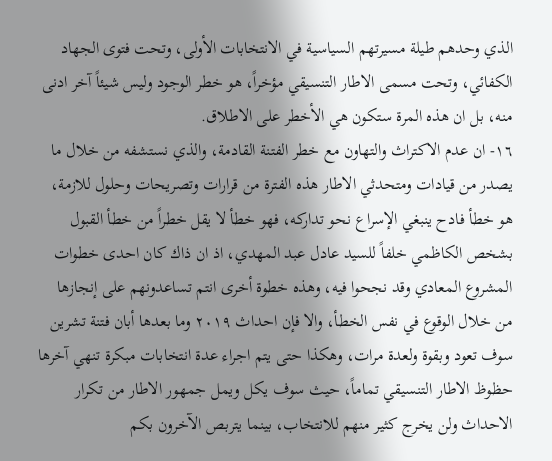الذي وحدهم طيلة مسيرتهم السياسية في الانتخابات الأولى، وتحت فتوى الجهاد الكفائي، وتحت مسمى الاطار التنسيقي مؤخراً، هو خطر الوجود وليس شيئاً آخر ادنى منه، بل ان هذه المرة ستكون هي الأخطر على الاطلاق.
١٦- ان عدم الاكتراث والتهاون مع خطر الفتنة القادمة، والذي نستشفه من خلال ما يصدر من قيادات ومتحدثي الاطار هذه الفترة من قرارات وتصريحات وحلول للازمة، هو خطأ فادح ينبغي الإسراع نحو تداركه، فهو خطأ لا يقل خطراً من خطأ القبول بشخص الكاظمي خلفاً للسيد عادل عبد المهدي، اذ ان ذاك كان احدى خطوات المشروع المعادي وقد نجحوا فيه، وهذه خطوة أخرى انتم تساعدونهم على إنجازها من خلال الوقوع في نفس الخطأ، والا فإن احداث ٢٠١٩ وما بعدها أبان فتنة تشرين سوف تعود وبقوة ولعدة مرات، وهكذا حتى يتم اجراء عدة انتخابات مبكرة تنهي آخرها حظوظ الاطار التنسيقي تماماً، حيث سوف يكل ويمل جمهور الاطار من تكرار الاحداث ولن يخرج كثير منهم للانتخاب، بينما يتربص الآخرون بكم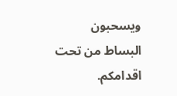ويسحبون البساط من تحت اقدامكم.